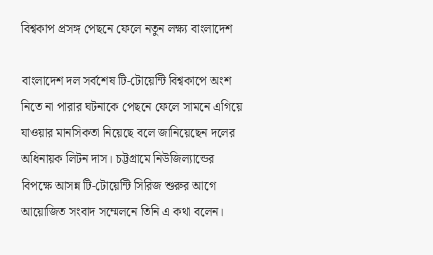বিশ্বকাপ প্রসঙ্গ পেছনে ফেলে নতুন লক্ষ্য বাংলাদেশ

বাংলাদেশ দল সর্বশেষ টি-টোয়েন্টি বিশ্বকাপে অংশ নিতে না পারার ঘটনাকে পেছনে ফেলে সামনে এগিয়ে যাওয়ার মানসিকতা নিয়েছে বলে জানিয়েছেন দলের অধিনায়ক লিটন দাস। চট্টগ্রামে নিউজিল্যান্ডের বিপক্ষে আসন্ন টি-টোয়েন্টি সিরিজ শুরুর আগে আয়োজিত সংবাদ সম্মেলনে তিনি এ কথা বলেন।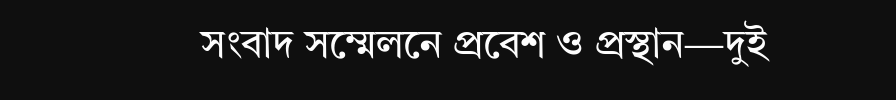সংবাদ সম্মেলনে প্রবেশ ও প্রস্থান—দুই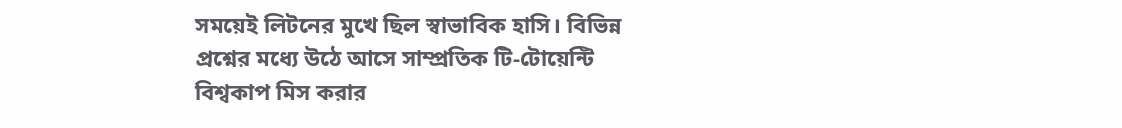সময়েই লিটনের মুখে ছিল স্বাভাবিক হাসি। বিভিন্ন প্রশ্নের মধ্যে উঠে আসে সাম্প্রতিক টি-টোয়েন্টি বিশ্বকাপ মিস করার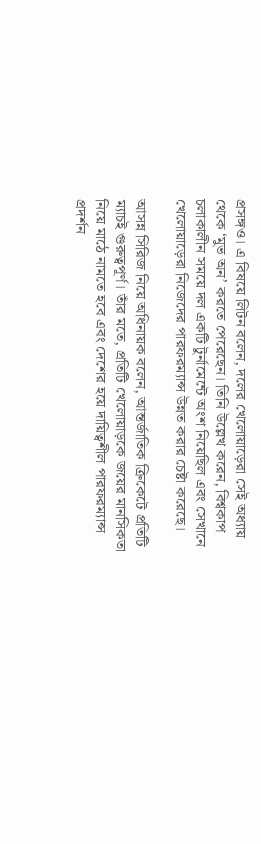প্রসঙ্গও। এ বিষয়ে লিটন বলেন, দলের খেলোয়াড়েরা সেই অধ্যায় থেকে ‘মুভ অন’ করতে পেরেছেন। তিনি উল্লেখ করেন, বিশ্বকাপ চলাকালীন সময়ে দল একটি টুর্নামেন্টে অংশ নিয়েছিল এবং সেখানে খেলোয়াড়েরা নিজেদের পারফরম্যান্স উন্নত করার চেষ্টা করেছে।

আসন্ন সিরিজ নিয়ে অধিনায়ক বলেন, আন্তর্জাতিক ক্রিকেটে প্রতিটি ম্যাচই গুরুত্বপূর্ণ। তাঁর মতে, প্রতিটি খেলোয়াড়কে জয়ের মানসিকতা নিয়ে মাঠে নামতে হবে এবং দেশের হয়ে দায়িত্বশীল পারফরম্যান্স প্রদর্শন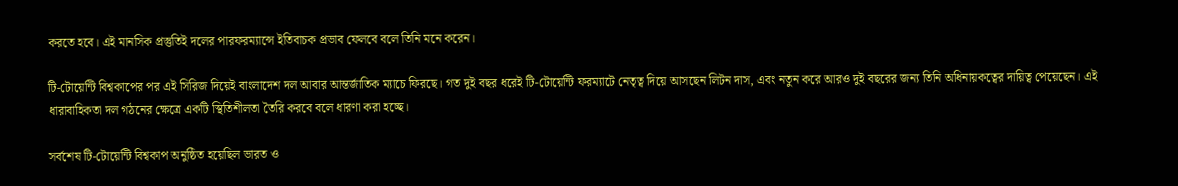করতে হবে। এই মানসিক প্রস্তুতিই দলের পারফরম্যান্সে ইতিবাচক প্রভাব ফেলবে বলে তিনি মনে করেন।

টি-টোয়েন্টি বিশ্বকাপের পর এই সিরিজ দিয়েই বাংলাদেশ দল আবার আন্তর্জাতিক ম্যাচে ফিরছে। গত দুই বছর ধরেই টি-টোয়েন্টি ফরম্যাটে নেতৃত্ব দিয়ে আসছেন লিটন দাস, এবং নতুন করে আরও দুই বছরের জন্য তিনি অধিনায়কত্বের দায়িত্ব পেয়েছেন। এই ধারাবাহিকতা দল গঠনের ক্ষেত্রে একটি স্থিতিশীলতা তৈরি করবে বলে ধারণা করা হচ্ছে।

সর্বশেষ টি-টোয়েন্টি বিশ্বকাপ অনুষ্ঠিত হয়েছিল ভারত ও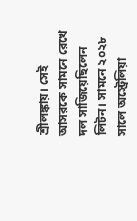শ্রীলঙ্কায়। সেই আসরকে সামনে রেখে দল সাজিয়েছিলেন লিটন। সামনে ২০২৮ সালে অস্ট্রেলিয়া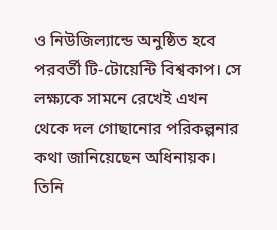ও নিউজিল্যান্ডে অনুষ্ঠিত হবে পরবর্তী টি-টোয়েন্টি বিশ্বকাপ। সে লক্ষ্যকে সামনে রেখেই এখন থেকে দল গোছানোর পরিকল্পনার কথা জানিয়েছেন অধিনায়ক। তিনি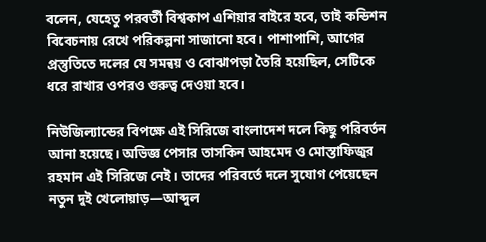বলেন, যেহেতু পরবর্তী বিশ্বকাপ এশিয়ার বাইরে হবে, তাই কন্ডিশন বিবেচনায় রেখে পরিকল্পনা সাজানো হবে। পাশাপাশি, আগের প্রস্তুতিতে দলের যে সমন্বয় ও বোঝাপড়া তৈরি হয়েছিল, সেটিকে ধরে রাখার ওপরও গুরুত্ব দেওয়া হবে।

নিউজিল্যান্ডের বিপক্ষে এই সিরিজে বাংলাদেশ দলে কিছু পরিবর্তন আনা হয়েছে। অভিজ্ঞ পেসার তাসকিন আহমেদ ও মোস্তাফিজুর রহমান এই সিরিজে নেই। তাদের পরিবর্তে দলে সুযোগ পেয়েছেন নতুন দুই খেলোয়াড়—আব্দুল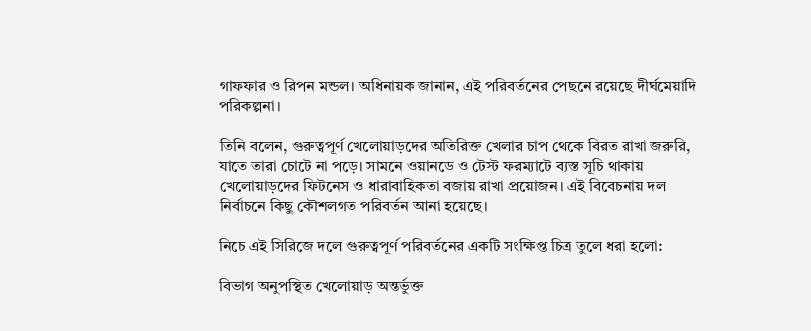গাফফার ও রিপন মন্ডল। অধিনায়ক জানান, এই পরিবর্তনের পেছনে রয়েছে দীর্ঘমেয়াদি পরিকল্পনা।

তিনি বলেন, গুরুত্বপূর্ণ খেলোয়াড়দের অতিরিক্ত খেলার চাপ থেকে বিরত রাখা জরুরি, যাতে তারা চোটে না পড়ে। সামনে ওয়ানডে ও টেস্ট ফরম্যাটে ব্যস্ত সূচি থাকায় খেলোয়াড়দের ফিটনেস ও ধারাবাহিকতা বজায় রাখা প্রয়োজন। এই বিবেচনায় দল নির্বাচনে কিছু কৌশলগত পরিবর্তন আনা হয়েছে।

নিচে এই সিরিজে দলে গুরুত্বপূর্ণ পরিবর্তনের একটি সংক্ষিপ্ত চিত্র তুলে ধরা হলো:

বিভাগ অনুপস্থিত খেলোয়াড় অন্তর্ভুক্ত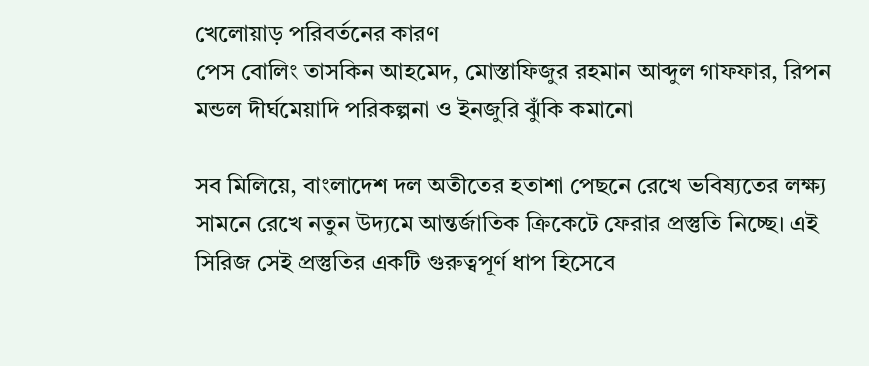খেলোয়াড় পরিবর্তনের কারণ
পেস বোলিং তাসকিন আহমেদ, মোস্তাফিজুর রহমান আব্দুল গাফফার, রিপন মন্ডল দীর্ঘমেয়াদি পরিকল্পনা ও ইনজুরি ঝুঁকি কমানো

সব মিলিয়ে, বাংলাদেশ দল অতীতের হতাশা পেছনে রেখে ভবিষ্যতের লক্ষ্য সামনে রেখে নতুন উদ্যমে আন্তর্জাতিক ক্রিকেটে ফেরার প্রস্তুতি নিচ্ছে। এই সিরিজ সেই প্রস্তুতির একটি গুরুত্বপূর্ণ ধাপ হিসেবে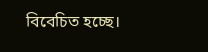বিবেচিত হচ্ছে।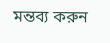মন্তব্য করুন